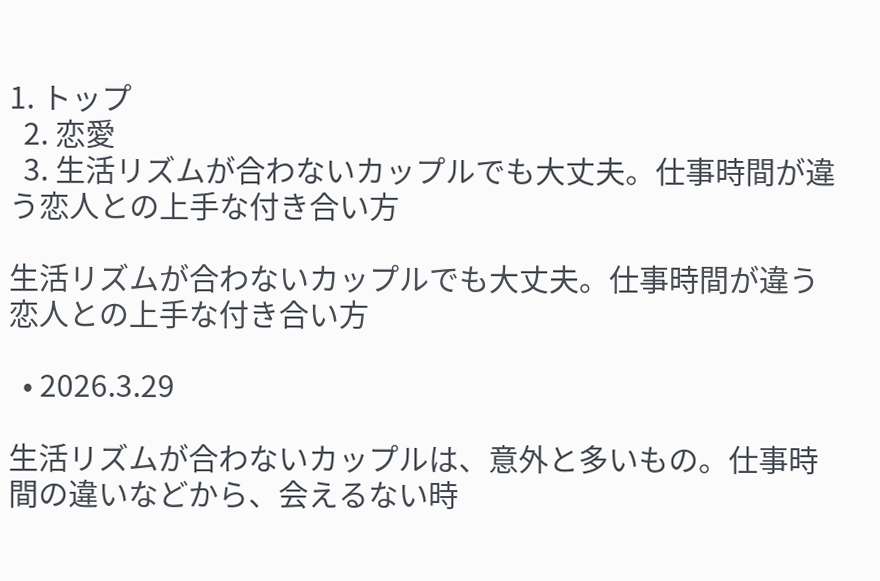1. トップ
  2. 恋愛
  3. 生活リズムが合わないカップルでも大丈夫。仕事時間が違う恋人との上手な付き合い方

生活リズムが合わないカップルでも大丈夫。仕事時間が違う恋人との上手な付き合い方

  • 2026.3.29

生活リズムが合わないカップルは、意外と多いもの。仕事時間の違いなどから、会えるない時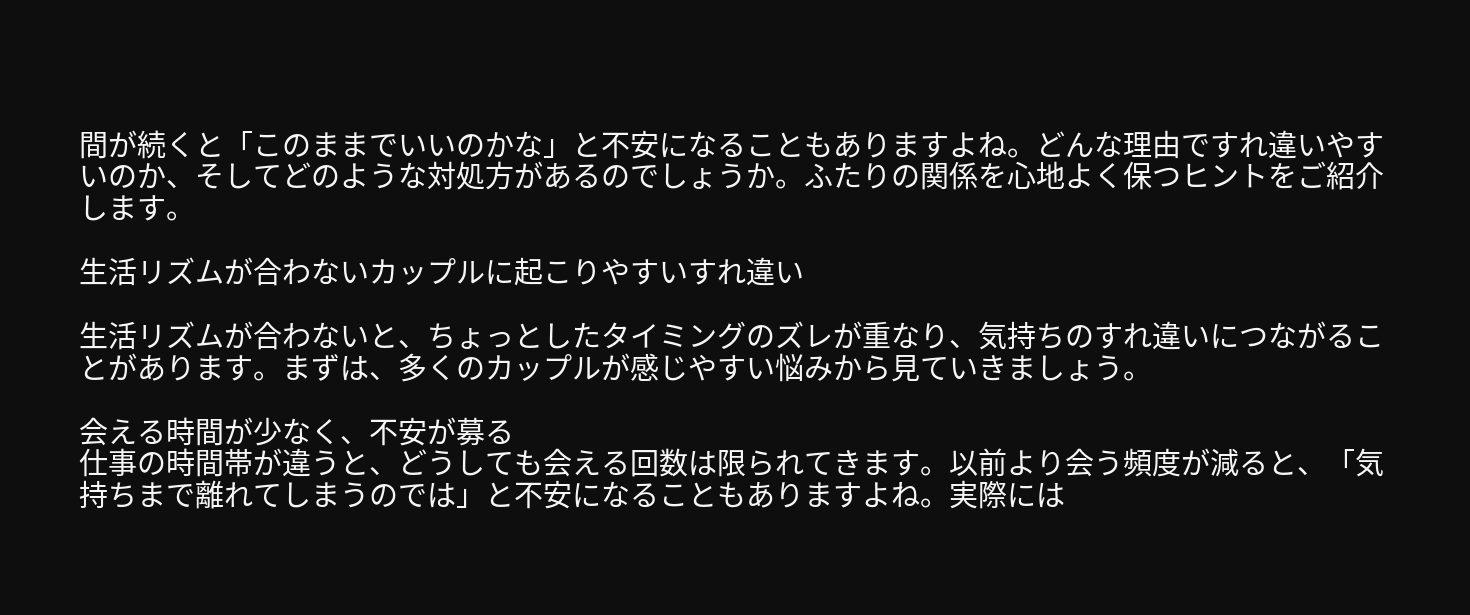間が続くと「このままでいいのかな」と不安になることもありますよね。どんな理由ですれ違いやすいのか、そしてどのような対処方があるのでしょうか。ふたりの関係を心地よく保つヒントをご紹介します。

生活リズムが合わないカップルに起こりやすいすれ違い

生活リズムが合わないと、ちょっとしたタイミングのズレが重なり、気持ちのすれ違いにつながることがあります。まずは、多くのカップルが感じやすい悩みから見ていきましょう。

会える時間が少なく、不安が募る
仕事の時間帯が違うと、どうしても会える回数は限られてきます。以前より会う頻度が減ると、「気持ちまで離れてしまうのでは」と不安になることもありますよね。実際には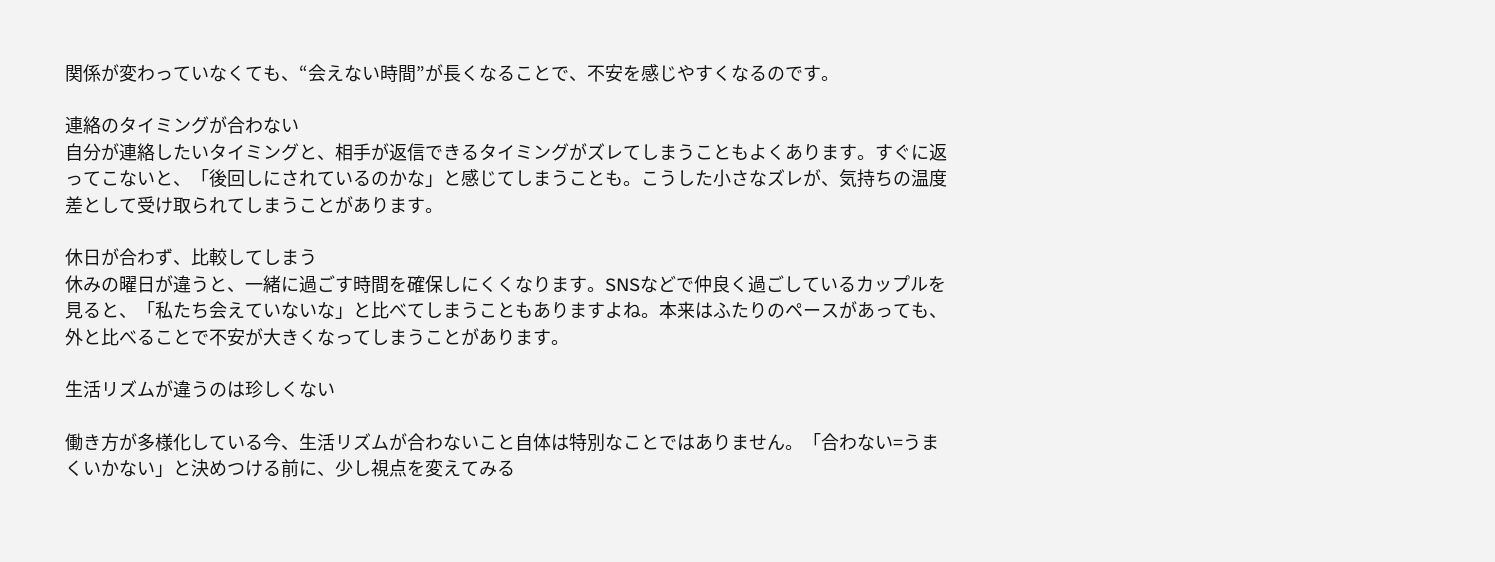関係が変わっていなくても、“会えない時間”が長くなることで、不安を感じやすくなるのです。

連絡のタイミングが合わない
自分が連絡したいタイミングと、相手が返信できるタイミングがズレてしまうこともよくあります。すぐに返ってこないと、「後回しにされているのかな」と感じてしまうことも。こうした小さなズレが、気持ちの温度差として受け取られてしまうことがあります。

休日が合わず、比較してしまう
休みの曜日が違うと、一緒に過ごす時間を確保しにくくなります。SNSなどで仲良く過ごしているカップルを見ると、「私たち会えていないな」と比べてしまうこともありますよね。本来はふたりのペースがあっても、外と比べることで不安が大きくなってしまうことがあります。

生活リズムが違うのは珍しくない

働き方が多様化している今、生活リズムが合わないこと自体は特別なことではありません。「合わない=うまくいかない」と決めつける前に、少し視点を変えてみる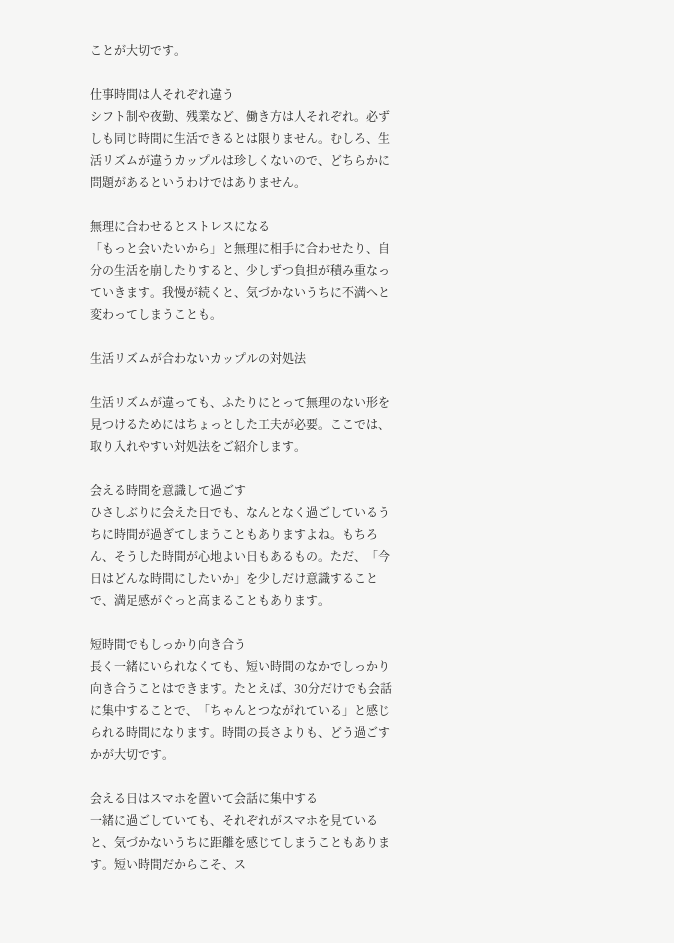ことが大切です。

仕事時間は人それぞれ違う
シフト制や夜勤、残業など、働き方は人それぞれ。必ずしも同じ時間に生活できるとは限りません。むしろ、生活リズムが違うカップルは珍しくないので、どちらかに問題があるというわけではありません。

無理に合わせるとストレスになる
「もっと会いたいから」と無理に相手に合わせたり、自分の生活を崩したりすると、少しずつ負担が積み重なっていきます。我慢が続くと、気づかないうちに不満へと変わってしまうことも。

生活リズムが合わないカップルの対処法

生活リズムが違っても、ふたりにとって無理のない形を見つけるためにはちょっとした工夫が必要。ここでは、取り入れやすい対処法をご紹介します。

会える時間を意識して過ごす
ひさしぶりに会えた日でも、なんとなく過ごしているうちに時間が過ぎてしまうこともありますよね。もちろん、そうした時間が心地よい日もあるもの。ただ、「今日はどんな時間にしたいか」を少しだけ意識することで、満足感がぐっと高まることもあります。

短時間でもしっかり向き合う
長く一緒にいられなくても、短い時間のなかでしっかり向き合うことはできます。たとえば、30分だけでも会話に集中することで、「ちゃんとつながれている」と感じられる時間になります。時間の長さよりも、どう過ごすかが大切です。

会える日はスマホを置いて会話に集中する
一緒に過ごしていても、それぞれがスマホを見ていると、気づかないうちに距離を感じてしまうこともあります。短い時間だからこそ、ス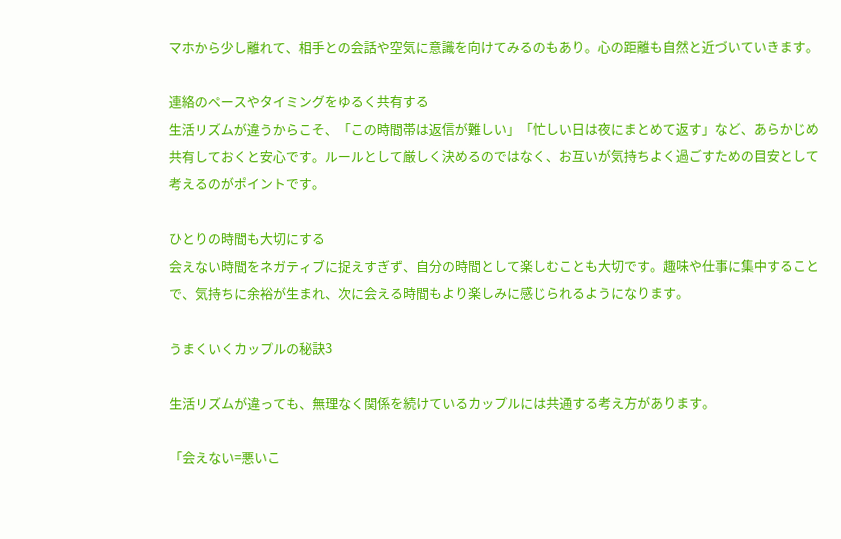マホから少し離れて、相手との会話や空気に意識を向けてみるのもあり。心の距離も自然と近づいていきます。

連絡のペースやタイミングをゆるく共有する
生活リズムが違うからこそ、「この時間帯は返信が難しい」「忙しい日は夜にまとめて返す」など、あらかじめ共有しておくと安心です。ルールとして厳しく決めるのではなく、お互いが気持ちよく過ごすための目安として考えるのがポイントです。

ひとりの時間も大切にする
会えない時間をネガティブに捉えすぎず、自分の時間として楽しむことも大切です。趣味や仕事に集中することで、気持ちに余裕が生まれ、次に会える時間もより楽しみに感じられるようになります。

うまくいくカップルの秘訣3

生活リズムが違っても、無理なく関係を続けているカップルには共通する考え方があります。

「会えない=悪いこ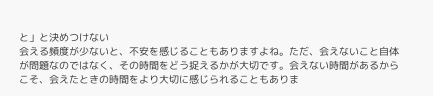と」と決めつけない
会える頻度が少ないと、不安を感じることもありますよね。ただ、会えないこと自体が問題なのではなく、その時間をどう捉えるかが大切です。会えない時間があるからこそ、会えたときの時間をより大切に感じられることもありま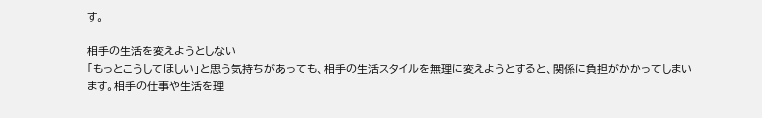す。

相手の生活を変えようとしない
「もっとこうしてほしい」と思う気持ちがあっても、相手の生活スタイルを無理に変えようとすると、関係に負担がかかってしまいます。相手の仕事や生活を理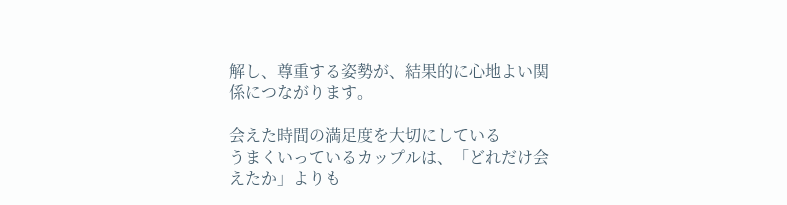解し、尊重する姿勢が、結果的に心地よい関係につながります。

会えた時間の満足度を大切にしている
うまくいっているカップルは、「どれだけ会えたか」よりも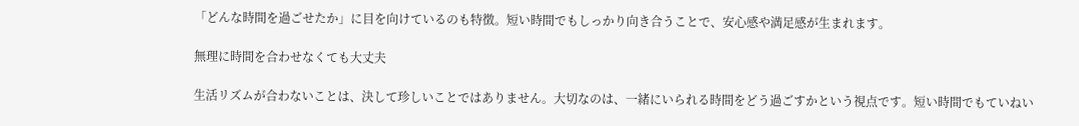「どんな時間を過ごせたか」に目を向けているのも特徴。短い時間でもしっかり向き合うことで、安心感や満足感が生まれます。

無理に時間を合わせなくても大丈夫

生活リズムが合わないことは、決して珍しいことではありません。大切なのは、一緒にいられる時間をどう過ごすかという視点です。短い時間でもていねい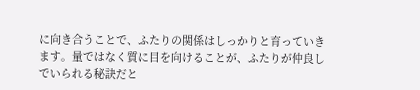に向き合うことで、ふたりの関係はしっかりと育っていきます。量ではなく質に目を向けることが、ふたりが仲良しでいられる秘訣だと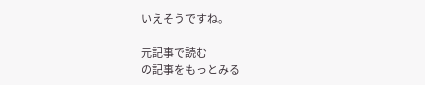いえそうですね。

元記事で読む
の記事をもっとみる